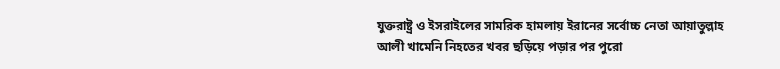যুক্তরাষ্ট্র ও ইসরাইলের সামরিক হামলায় ইরানের সর্বোচ্চ নেতা আয়াতুল্লাহ আলী খামেনি নিহতের খবর ছড়িয়ে পড়ার পর পুরো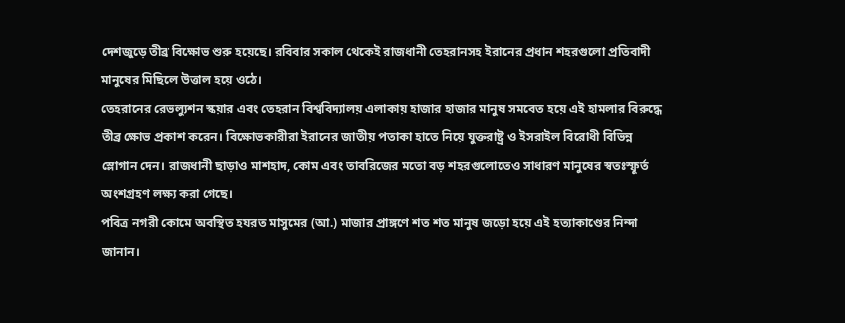দেশজুড়ে তীব্র বিক্ষোভ শুরু হয়েছে। রবিবার সকাল থেকেই রাজধানী তেহরানসহ ইরানের প্রধান শহরগুলো প্রতিবাদী মানুষের মিছিলে উত্তাল হয়ে ওঠে।
তেহরানের রেভল্যুশন স্কয়ার এবং তেহরান বিশ্ববিদ্যালয় এলাকায় হাজার হাজার মানুষ সমবেত হয়ে এই হামলার বিরুদ্ধে তীব্র ক্ষোভ প্রকাশ করেন। বিক্ষোভকারীরা ইরানের জাতীয় পতাকা হাতে নিয়ে যুক্তরাষ্ট্র ও ইসরাইল বিরোধী বিভিন্ন স্লোগান দেন। রাজধানী ছাড়াও মাশহাদ, কোম এবং তাবরিজের মতো বড় শহরগুলোতেও সাধারণ মানুষের স্বতঃস্ফূর্ত অংশগ্রহণ লক্ষ্য করা গেছে।
পবিত্র নগরী কোমে অবস্থিত হযরত মাসুমের (আ.) মাজার প্রাঙ্গণে শত শত মানুষ জড়ো হয়ে এই হত্যাকাণ্ডের নিন্দা জানান।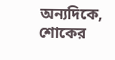অন্যদিকে, শোকের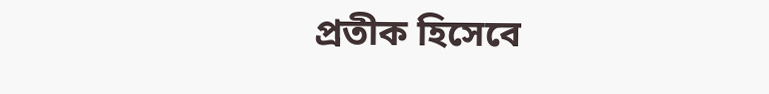প্রতীক হিসেবে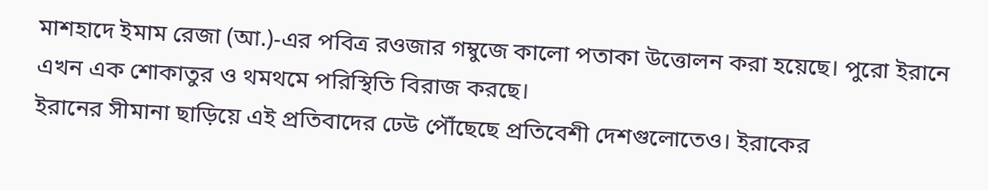মাশহাদে ইমাম রেজা (আ.)-এর পবিত্র রওজার গম্বুজে কালো পতাকা উত্তোলন করা হয়েছে। পুরো ইরানে এখন এক শোকাতুর ও থমথমে পরিস্থিতি বিরাজ করছে।
ইরানের সীমানা ছাড়িয়ে এই প্রতিবাদের ঢেউ পৌঁছেছে প্রতিবেশী দেশগুলোতেও। ইরাকের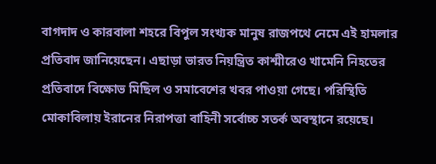বাগদাদ ও কারবালা শহরে বিপুল সংখ্যক মানুষ রাজপথে নেমে এই হামলার প্রতিবাদ জানিয়েছেন। এছাড়া ভারত নিয়ন্ত্রিত কাশ্মীরেও খামেনি নিহতের প্রতিবাদে বিক্ষোভ মিছিল ও সমাবেশের খবর পাওয়া গেছে। পরিস্থিতি মোকাবিলায় ইরানের নিরাপত্তা বাহিনী সর্বোচ্চ সতর্ক অবস্থানে রয়েছে।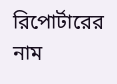রিপোর্টারের নাম